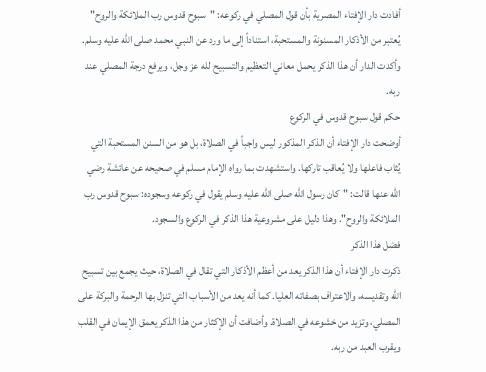أفادت دار الإفتاء المصرية بأن قول المصلي في ركوعه: "سبوح قدوس رب الملائكة والروح" يُعتبر من الأذكار المسنونة والمستحبة، استناداً إلى ما ورد عن النبي محمد صلى الله عليه وسلم. وأكدت الدار أن هذا الذكر يحمل معاني التعظيم والتسبيح لله عز وجل، ويرفع درجة المصلي عند ربه.
حكم قول سبوح قدوس في الركوع
أوضحت دار الإفتاء أن الذكر المذكور ليس واجباً في الصلاة، بل هو من السنن المستحبة التي يُثاب فاعلها ولا يُعاقب تاركها. واستشهدت بما رواه الإمام مسلم في صحيحه عن عائشة رضي الله عنها قالت: "كان رسول الله صلى الله عليه وسلم يقول في ركوعه وسجوده: سبوح قدوس رب الملائكة والروح". وهذا دليل على مشروعية هذا الذكر في الركوع والسجود.
فضل هذا الذكر
ذكرت دار الإفتاء أن هذا الذكر يعد من أعظم الأذكار التي تقال في الصلاة، حيث يجمع بين تسبيح الله وتقديسه، والاعتراف بصفاته العليا. كما أنه يعد من الأسباب التي تنزل بها الرحمة والبركة على المصلي، وتزيد من خشوعه في الصلاة. وأضافت أن الإكثار من هذا الذكر يعمق الإيمان في القلب ويقرب العبد من ربه.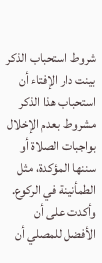شروط استحباب الذكر
بينت دار الإفتاء أن استحباب هذا الذكر مشروط بعدم الإخلال بواجبات الصلاة أو سننها المؤكدة، مثل الطمأنينة في الركوع. وأكدت على أن الأفضل للمصلي أن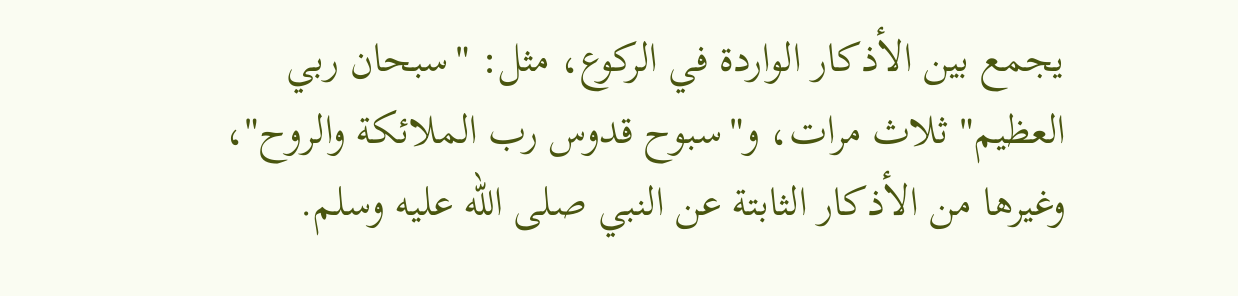يجمع بين الأذكار الواردة في الركوع، مثل: "سبحان ربي العظيم" ثلاث مرات، و"سبوح قدوس رب الملائكة والروح"، وغيرها من الأذكار الثابتة عن النبي صلى الله عليه وسلم.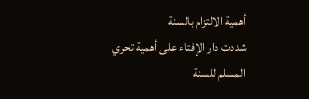أهمية الالتزام بالسنة
شددت دار الإفتاء على أهمية تحري المسلم للسنة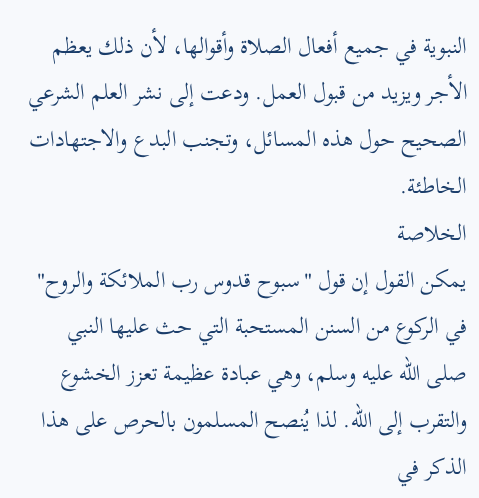النبوية في جميع أفعال الصلاة وأقوالها، لأن ذلك يعظم الأجر ويزيد من قبول العمل. ودعت إلى نشر العلم الشرعي الصحيح حول هذه المسائل، وتجنب البدع والاجتهادات الخاطئة.
الخلاصة
يمكن القول إن قول "سبوح قدوس رب الملائكة والروح" في الركوع من السنن المستحبة التي حث عليها النبي صلى الله عليه وسلم، وهي عبادة عظيمة تعزز الخشوع والتقرب إلى الله. لذا يُنصح المسلمون بالحرص على هذا الذكر في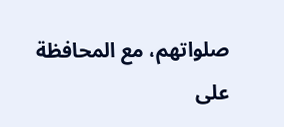صلواتهم، مع المحافظة على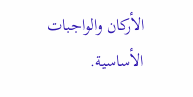الأركان والواجبات الأساسية.